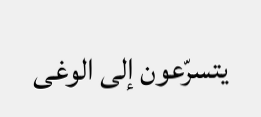يتسرّعون إلى الوغى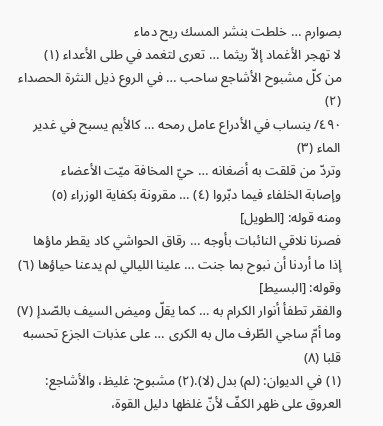بصوارم … خلطت بنشر المسك ريح دماء
لا تهجر الأغماد إلاّ ريثما … تعرى لتغمد في طلى الأعداء (١)
من كلّ مشبوح الأشاجع ساحب … في الروع ذيل النثرة الحصداء (٢)
٤٩٠/ ينساب في الأدراع عامل رمحه … كالأيم يسبح في غدير الماء (٣)
وتردّ من قلقت به أضغانه … حيّ المخافة ميّت الأعضاء
وإصابة الخلفاء فيما دبّروا (٤) … مقرونة بكفاية الوزراء (٥)
ومنه قوله: [الطويل]
فصرنا نلاقي النائبات بأوجه … رقاق الحواشي كاد يقطر ماؤها
إذا ما أردنا أن نبوح بما جنت … علينا الليالي لم يدعنا حياؤها (٦)
وقوله: [البسيط]
والفقر تطفأ أنوار الكرام به … كما يقلّ وميض السيف بالصّدإ (٧)
وما أمّ ساجي الطّرف مال به الكرى … على عذبات الجزع تحسبه قلبا (٨)
(١) في الديوان: (لم) بدل (لا).(٢) مشبوح: غليظ، والأشاجع: العروق على ظهر الكفّ لأنّ غلظها دليل القوة،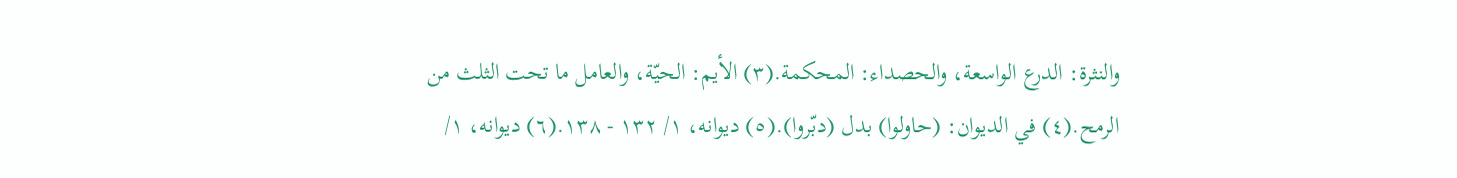والنثرة: الدرع الواسعة، والحصداء: المحكمة.(٣) الأيم: الحيّة، والعامل ما تحت الثلث من الرمح.(٤) في الديوان: (حاولوا) بدل (دبّروا).(٥) ديوانه، ١/ ١٣٢ - ١٣٨.(٦) ديوانه، ١/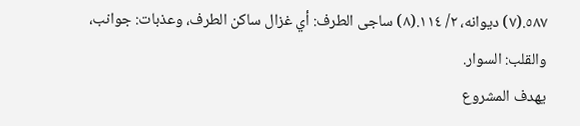٥٨٧.(٧) ديوانه، ٢/ ١١٤.(٨) ساجى الطرف: أي غزال ساكن الطرف، وعذبات: جوانب، والقلب: السوار.
يهدف المشروع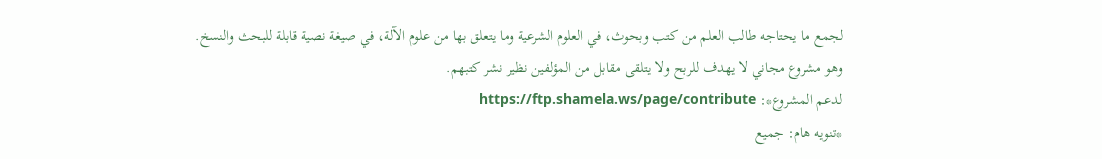لجمع ما يحتاجه طالب العلم من كتب وبحوث، في العلوم الشرعية وما يتعلق بها من علوم الآلة، في صيغة نصية قابلة للبحث والنسخ.
وهو مشروع مجاني لا يهدف للربح ولا يتلقى مقابل من المؤلفين نظير نشر كتبهم.
لدعم المشروع*: https://ftp.shamela.ws/page/contribute
*تنويه هام: جميع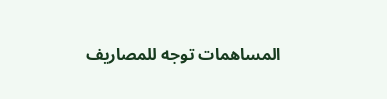المساهمات توجه للمصاريف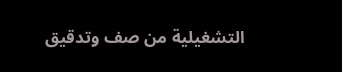التشغيلية من صف وتدقيق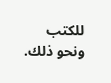للكتب ونحو ذلك.